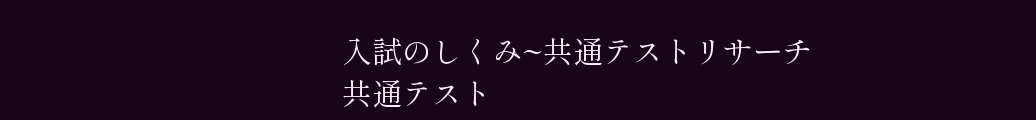入試のしくみ~共通テストリサーチ
共通テスト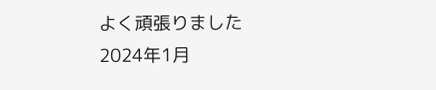よく頑張りました
2024年1月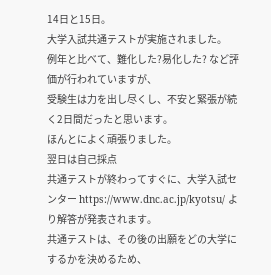14日と15日。
大学入試共通テストが実施されました。
例年と比べて、難化した?易化した? など評価が行われていますが、
受験生は力を出し尽くし、不安と緊張が続く2日間だったと思います。
ほんとによく頑張りました。
翌日は自己採点
共通テストが終わってすぐに、大学入試センター https://www.dnc.ac.jp/kyotsu/ より解答が発表されます。
共通テストは、その後の出願をどの大学にするかを決めるため、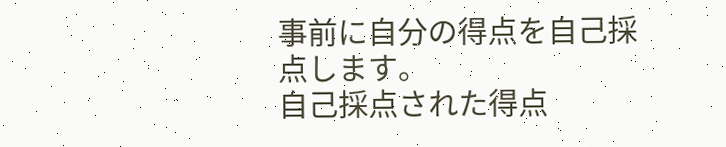事前に自分の得点を自己採点します。
自己採点された得点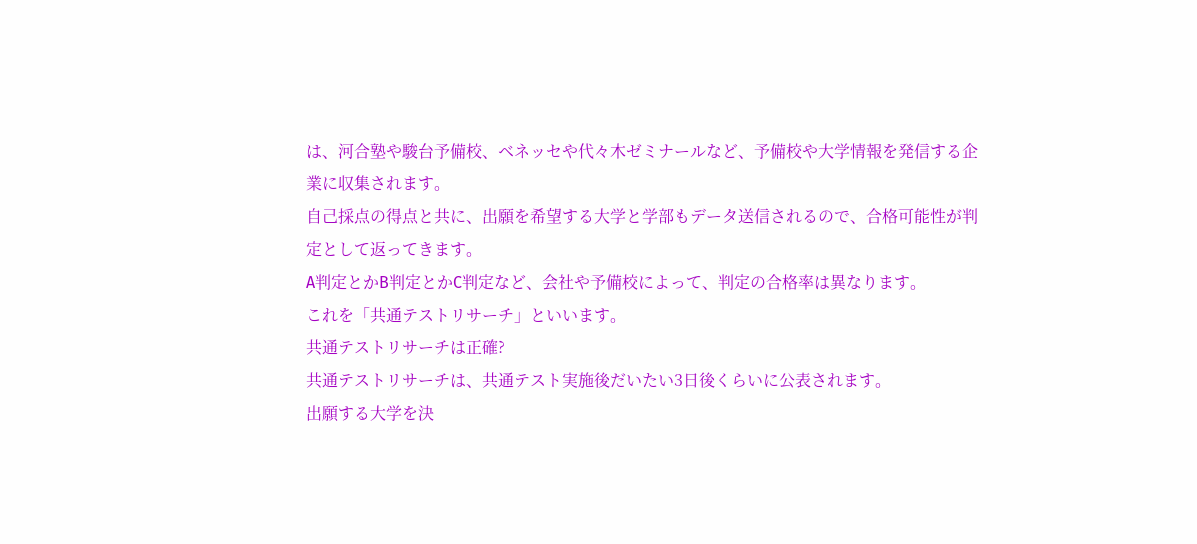は、河合塾や駿台予備校、ベネッセや代々木ゼミナールなど、予備校や大学情報を発信する企業に収集されます。
自己採点の得点と共に、出願を希望する大学と学部もデータ送信されるので、合格可能性が判定として返ってきます。
A判定とかB判定とかC判定など、会社や予備校によって、判定の合格率は異なります。
これを「共通テストリサーチ」といいます。
共通テストリサーチは正確?
共通テストリサーチは、共通テスト実施後だいたい3日後くらいに公表されます。
出願する大学を決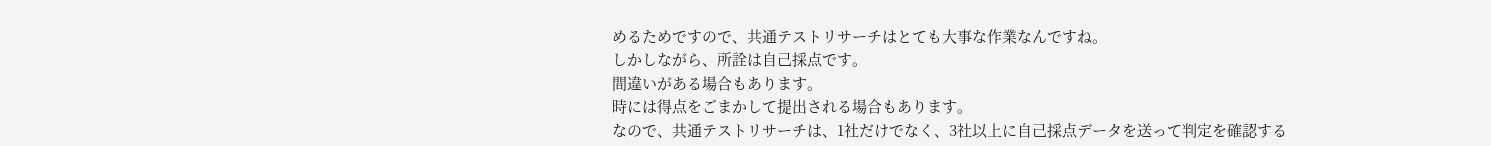めるためですので、共通テストリサーチはとても大事な作業なんですね。
しかしながら、所詮は自己採点です。
間違いがある場合もあります。
時には得点をごまかして提出される場合もあります。
なので、共通テストリサーチは、1社だけでなく、3社以上に自己採点データを送って判定を確認する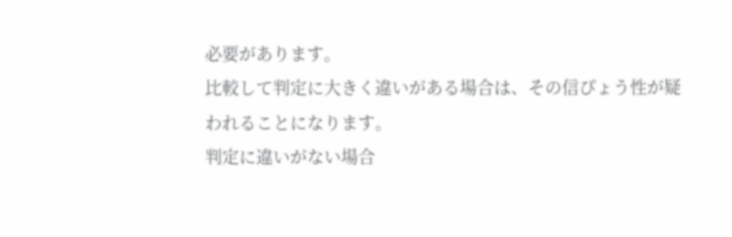必要があります。
比較して判定に大きく違いがある場合は、その信ぴょう性が疑われることになります。
判定に違いがない場合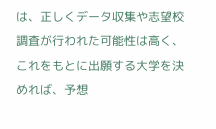は、正しくデータ収集や志望校調査が行われた可能性は高く、これをもとに出願する大学を決めれば、予想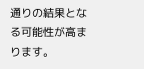通りの結果となる可能性が高まります。